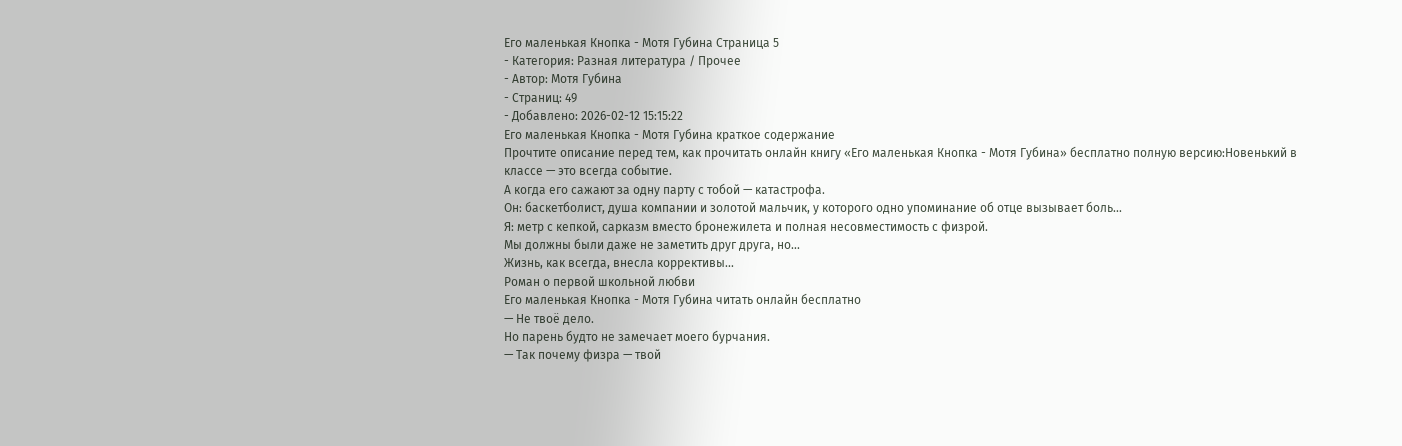Его маленькая Кнопка - Мотя Губина Страница 5
- Категория: Разная литература / Прочее
- Автор: Мотя Губина
- Страниц: 49
- Добавлено: 2026-02-12 15:15:22
Его маленькая Кнопка - Мотя Губина краткое содержание
Прочтите описание перед тем, как прочитать онлайн книгу «Его маленькая Кнопка - Мотя Губина» бесплатно полную версию:Новенький в классе — это всегда событие.
А когда его сажают за одну парту с тобой — катастрофа.
Он: баскетболист, душа компании и золотой мальчик, у которого одно упоминание об отце вызывает боль...
Я: метр с кепкой, сарказм вместо бронежилета и полная несовместимость с физрой.
Мы должны были даже не заметить друг друга, но...
Жизнь, как всегда, внесла коррективы...
Роман о первой школьной любви
Его маленькая Кнопка - Мотя Губина читать онлайн бесплатно
— Не твоё дело.
Но парень будто не замечает моего бурчания.
— Так почему физра — твой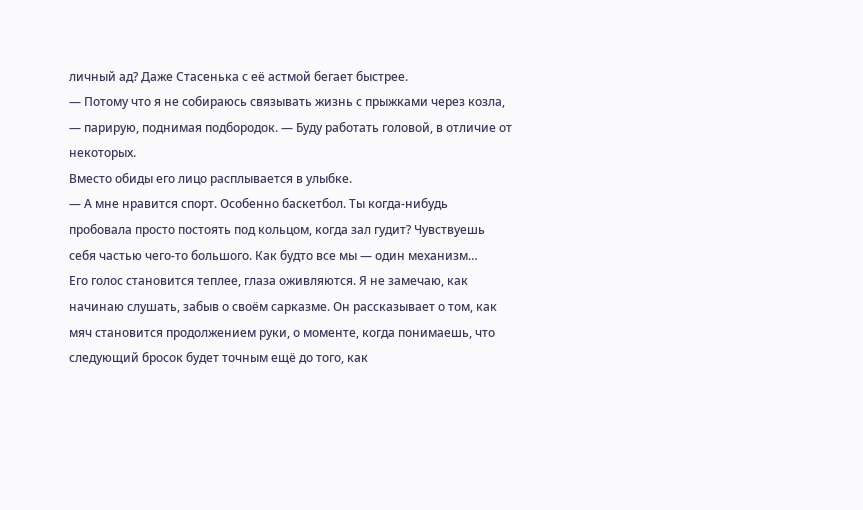личный ад? Даже Стасенька с её астмой бегает быстрее.
— Потому что я не собираюсь связывать жизнь с прыжками через козла, — парирую, поднимая подбородок. — Буду работать головой, в отличие от некоторых.
Вместо обиды его лицо расплывается в улыбке.
— А мне нравится спорт. Особенно баскетбол. Ты когда-нибудь пробовала просто постоять под кольцом, когда зал гудит? Чувствуешь себя частью чего-то большого. Как будто все мы — один механизм…
Его голос становится теплее, глаза оживляются. Я не замечаю, как начинаю слушать, забыв о своём сарказме. Он рассказывает о том, как мяч становится продолжением руки, о моменте, когда понимаешь, что следующий бросок будет точным ещё до того, как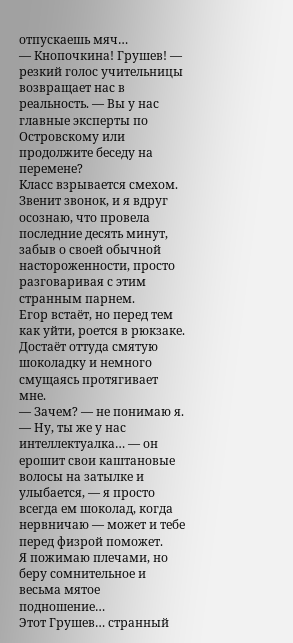отпускаешь мяч…
— Кнопочкина! Грушев! — резкий голос учительницы возвращает нас в реальность. — Вы у нас главные эксперты по Островскому или продолжите беседу на перемене?
Класс взрывается смехом. Звенит звонок, и я вдруг осознаю, что провела последние десять минут, забыв о своей обычной настороженности, просто разговаривая с этим странным парнем.
Егор встаёт, но перед тем как уйти, роется в рюкзаке. Достаёт оттуда смятую шоколадку и немного смущаясь протягивает мне.
— Зачем? — не понимаю я.
— Ну, ты же у нас интеллектуалка… — он ерошит свои каштановые волосы на затылке и улыбается, — я просто всегда ем шоколад, когда нервничаю — может и тебе перед физрой поможет.
Я пожимаю плечами, но беру сомнительное и весьма мятое подношение…
Этот Грушев… странный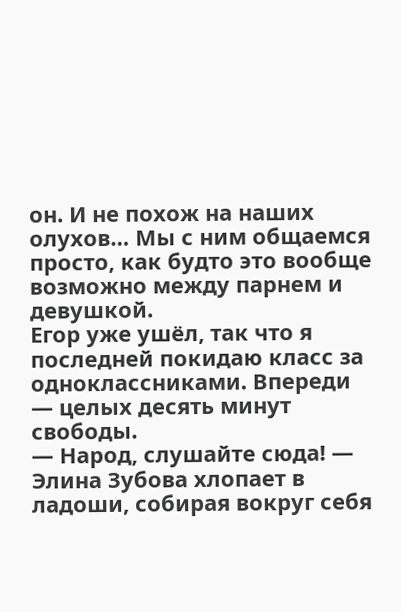он. И не похож на наших олухов… Мы с ним общаемся просто, как будто это вообще возможно между парнем и девушкой.
Егор уже ушёл, так что я последней покидаю класс за одноклассниками. Впереди — целых десять минут свободы.
— Народ, слушайте сюда! — Элина Зубова хлопает в ладоши, собирая вокруг себя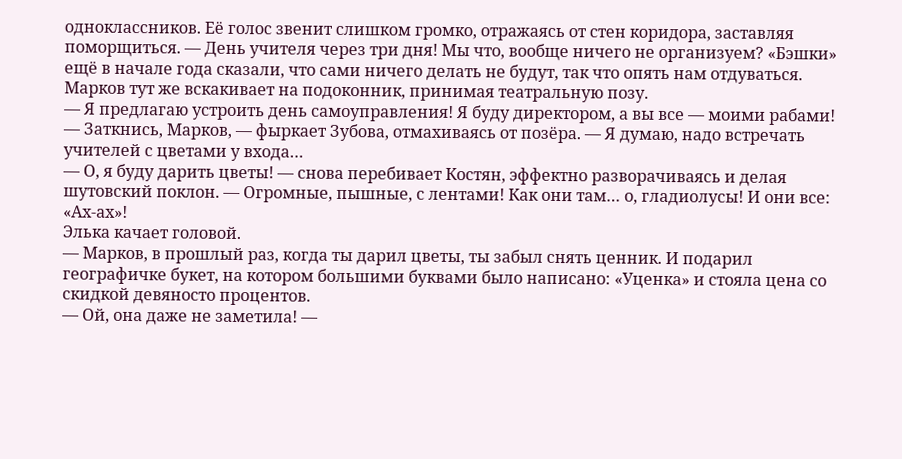одноклассников. Её голос звенит слишком громко, отражаясь от стен коридора, заставляя поморщиться. — День учителя через три дня! Мы что, вообще ничего не организуем? «Бэшки» ещё в начале года сказали, что сами ничего делать не будут, так что опять нам отдуваться.
Марков тут же вскакивает на подоконник, принимая театральную позу.
— Я предлагаю устроить день самоуправления! Я буду директором, а вы все — моими рабами!
— Заткнись, Марков, — фыркает Зубова, отмахиваясь от позёра. — Я думаю, надо встречать учителей с цветами у входа…
— О, я буду дарить цветы! — снова перебивает Костян, эффектно разворачиваясь и делая шутовский поклон. — Огромные, пышные, с лентами! Как они там… о, гладиолусы! И они все: «Ах-ах»!
Элька качает головой.
— Марков, в прошлый раз, когда ты дарил цветы, ты забыл снять ценник. И подарил географичке букет, на котором большими буквами было написано: «Уценка» и стояла цена со скидкой девяносто процентов.
— Ой, она даже не заметила! —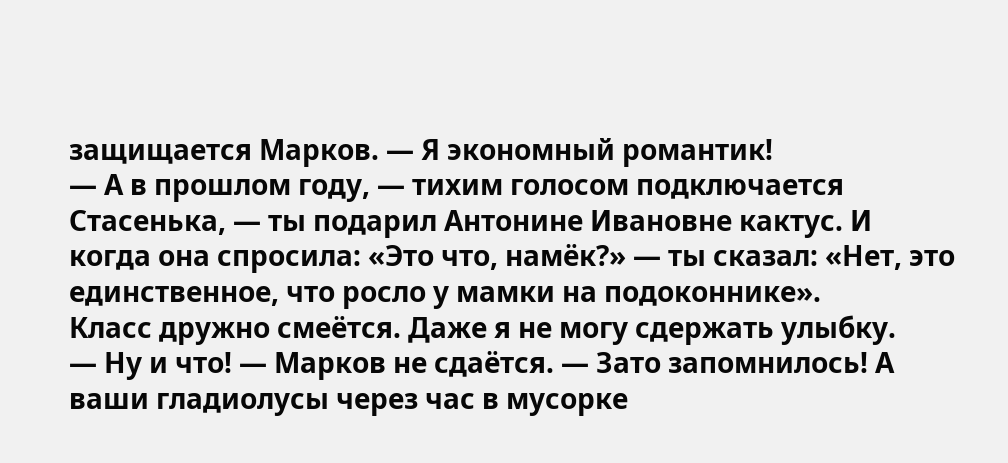защищается Марков. — Я экономный романтик!
— А в прошлом году, — тихим голосом подключается Стасенька, — ты подарил Антонине Ивановне кактус. И когда она спросила: «Это что, намёк?» — ты сказал: «Нет, это единственное, что росло у мамки на подоконнике».
Класс дружно смеётся. Даже я не могу сдержать улыбку.
— Ну и что! — Марков не сдаётся. — Зато запомнилось! А ваши гладиолусы через час в мусорке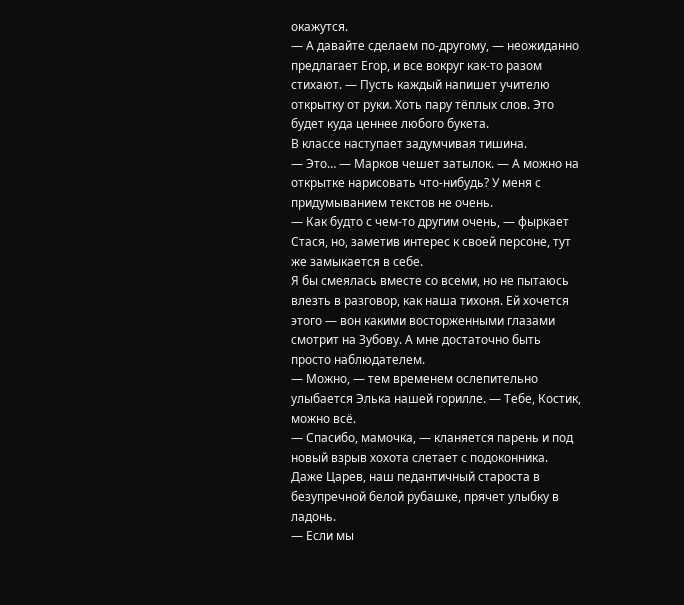окажутся.
— А давайте сделаем по-другому, — неожиданно предлагает Егор, и все вокруг как-то разом стихают. — Пусть каждый напишет учителю открытку от руки. Хоть пару тёплых слов. Это будет куда ценнее любого букета.
В классе наступает задумчивая тишина.
— Это… — Марков чешет затылок. — А можно на открытке нарисовать что-нибудь? У меня с придумыванием текстов не очень.
— Как будто с чем-то другим очень, — фыркает Стася, но, заметив интерес к своей персоне, тут же замыкается в себе.
Я бы смеялась вместе со всеми, но не пытаюсь влезть в разговор, как наша тихоня. Ей хочется этого — вон какими восторженными глазами смотрит на Зубову. А мне достаточно быть просто наблюдателем.
— Можно, — тем временем ослепительно улыбается Элька нашей горилле. — Тебе, Костик, можно всё.
— Спасибо, мамочка, — кланяется парень и под новый взрыв хохота слетает с подоконника.
Даже Царев, наш педантичный староста в безупречной белой рубашке, прячет улыбку в ладонь.
— Если мы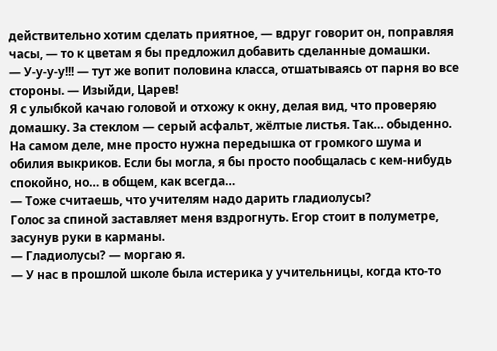действительно хотим сделать приятное, — вдруг говорит он, поправляя часы, — то к цветам я бы предложил добавить сделанные домашки.
— У-у-у-у!!! — тут же вопит половина класса, отшатываясь от парня во все стороны. — Изыйди, Царев!
Я с улыбкой качаю головой и отхожу к окну, делая вид, что проверяю домашку. За стеклом — серый асфальт, жёлтые листья. Так… обыденно. На самом деле, мне просто нужна передышка от громкого шума и обилия выкриков. Если бы могла, я бы просто пообщалась с кем-нибудь спокойно, но… в общем, как всегда…
— Тоже считаешь, что учителям надо дарить гладиолусы?
Голос за спиной заставляет меня вздрогнуть. Егор стоит в полуметре, засунув руки в карманы.
— Гладиолусы? — моргаю я.
— У нас в прошлой школе была истерика у учительницы, когда кто-то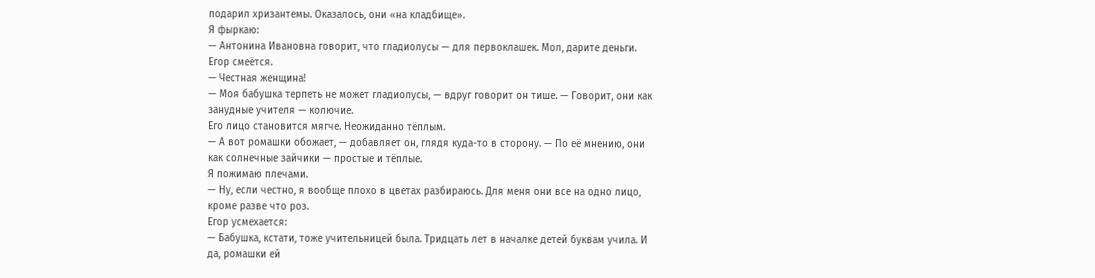подарил хризантемы. Оказалось, они «на кладбище».
Я фыркаю:
— Антонина Ивановна говорит, что гладиолусы — для первоклашек. Мол, дарите деньги.
Егор смеётся.
— Честная женщина!
— Моя бабушка терпеть не может гладиолусы, — вдруг говорит он тише. — Говорит, они как занудные учителя — колючие.
Его лицо становится мягче. Неожиданно тёплым.
— А вот ромашки обожает, — добавляет он, глядя куда-то в сторону. — По её мнению, они как солнечные зайчики — простые и тёплые.
Я пожимаю плечами.
— Ну, если честно, я вообще плохо в цветах разбираюсь. Для меня они все на одно лицо, кроме разве что роз.
Егор усмехается:
— Бабушка, кстати, тоже учительницей была. Тридцать лет в началке детей буквам учила. И да, ромашки ей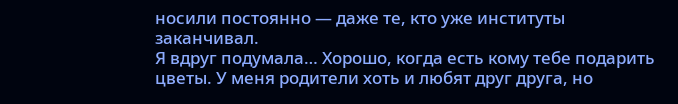носили постоянно — даже те, кто уже институты заканчивал.
Я вдруг подумала… Хорошо, когда есть кому тебе подарить цветы. У меня родители хоть и любят друг друга, но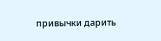привычки дарить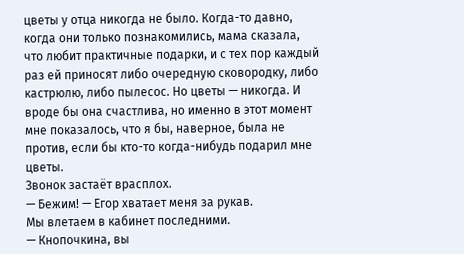цветы у отца никогда не было. Когда-то давно, когда они только познакомились, мама сказала, что любит практичные подарки, и с тех пор каждый раз ей приносят либо очередную сковородку, либо кастрюлю, либо пылесос. Но цветы — никогда. И вроде бы она счастлива, но именно в этот момент мне показалось, что я бы, наверное, была не против, если бы кто-то когда-нибудь подарил мне цветы.
Звонок застаёт врасплох.
— Бежим! — Егор хватает меня за рукав.
Мы влетаем в кабинет последними.
— Кнопочкина, вы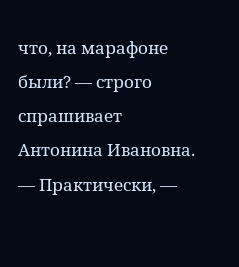что, на марафоне были? — строго спрашивает Антонина Ивановна.
— Практически, —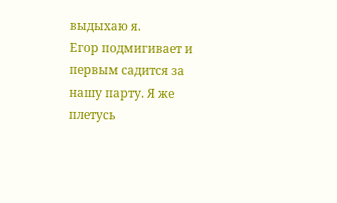выдыхаю я.
Егор подмигивает и первым садится за нашу парту. Я же плетусь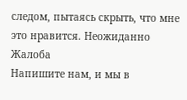следом, пытаясь скрыть, что мне это нравится. Неожиданно
Жалоба
Напишите нам, и мы в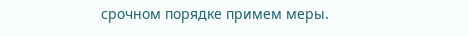срочном порядке примем меры.